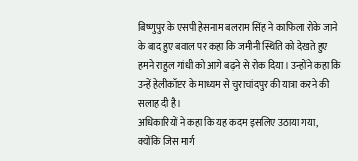बिष्णुपुर के एसपी हेसनाम बलराम सिंह ने काफिला रोके जाने के बाद हुए बवाल पर कहा कि जमीनी स्थिति को देखते हुए हमने राहुल गांधी को आगे बढ़ने से रोक दिया। उन्होंने कहा कि उन्हें हेलीकॉप्टर के माध्यम से चुराचांदपुर की यात्रा करने की सलाह दी है।
अधिकारियों ने कहा कि यह कदम इसलिए उठाया गया, क्योंकि जिस मार्ग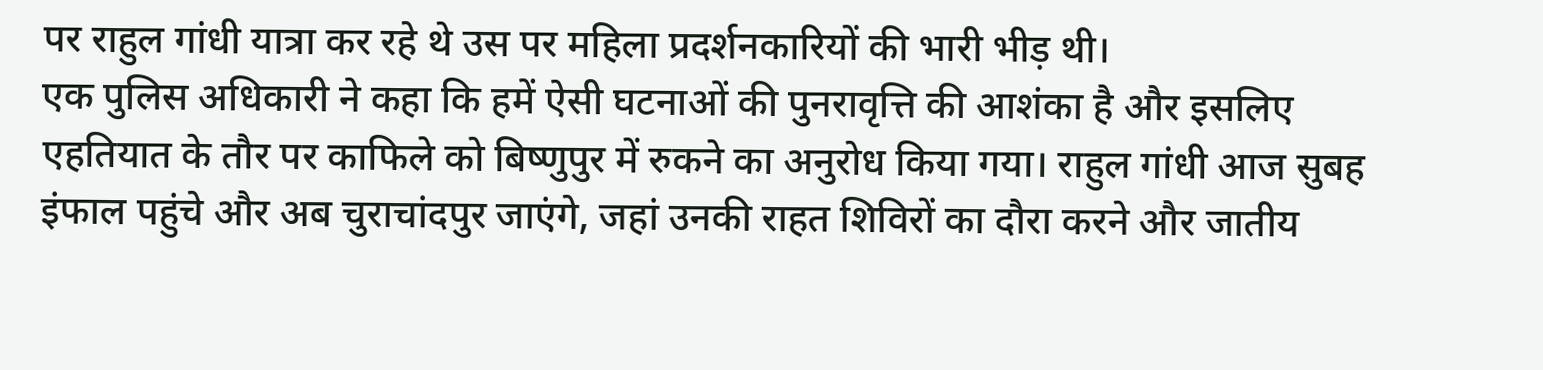पर राहुल गांधी यात्रा कर रहे थे उस पर महिला प्रदर्शनकारियों की भारी भीड़ थी।
एक पुलिस अधिकारी ने कहा कि हमें ऐसी घटनाओं की पुनरावृत्ति की आशंका है और इसलिए एहतियात के तौर पर काफिले को बिष्णुपुर में रुकने का अनुरोध किया गया। राहुल गांधी आज सुबह इंफाल पहुंचे और अब चुराचांदपुर जाएंगे, जहां उनकी राहत शिविरों का दौरा करने और जातीय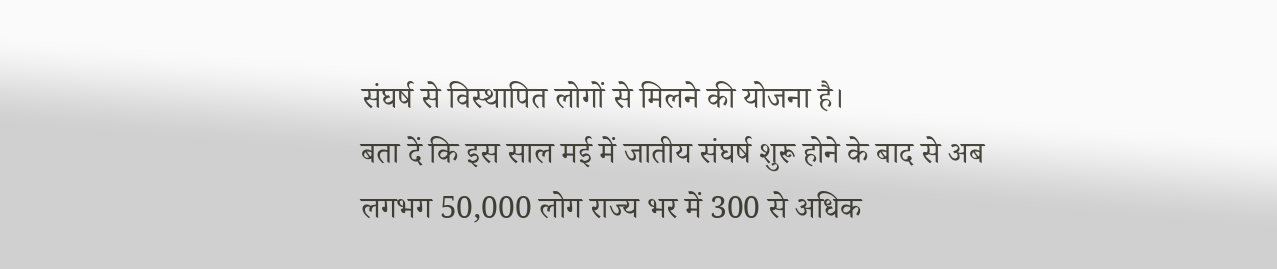संघर्ष से विस्थापित लोगों से मिलने की योजना है।
बता दें कि इस साल मई में जातीय संघर्ष शुरू होने के बाद से अब लगभग 50,000 लोग राज्य भर में 300 से अधिक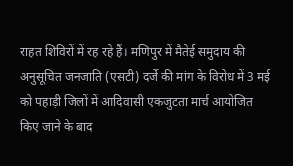राहत शिविरों में रह रहे हैं। मणिपुर में मैतेई समुदाय की अनुसूचित जनजाति (एसटी) दर्जे की मांग के विरोध में 3 मई को पहाड़ी जिलों में आदिवासी एकजुटता मार्च आयोजित किए जाने के बाद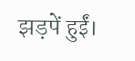झड़पें हुईं।